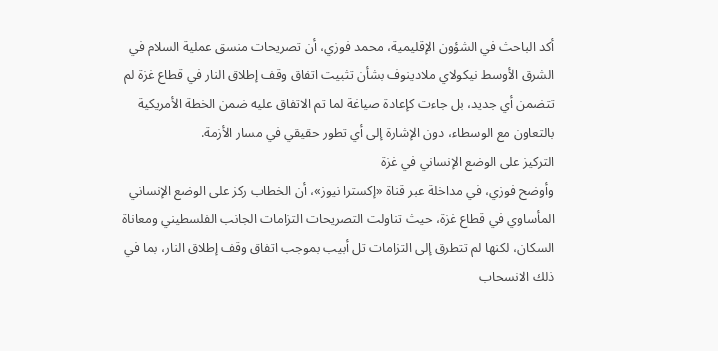أكد الباحث في الشؤون الإقليمية، محمد فوزي، أن تصريحات منسق عملية السلام في الشرق الأوسط نيكولاي ملادينوف بشأن تثبيت اتفاق وقف إطلاق النار في قطاع غزة لم تتضمن أي جديد، بل جاءت كإعادة صياغة لما تم الاتفاق عليه ضمن الخطة الأمريكية بالتعاون مع الوسطاء، دون الإشارة إلى أي تطور حقيقي في مسار الأزمة.
التركيز على الوضع الإنساني في غزة
وأوضح فوزي، في مداخلة عبر قناة «إكسترا نيوز»، أن الخطاب ركز على الوضع الإنساني المأساوي في قطاع غزة، حيث تناولت التصريحات التزامات الجانب الفلسطيني ومعاناة السكان، لكنها لم تتطرق إلى التزامات تل أبيب بموجب اتفاق وقف إطلاق النار، بما في ذلك الانسحاب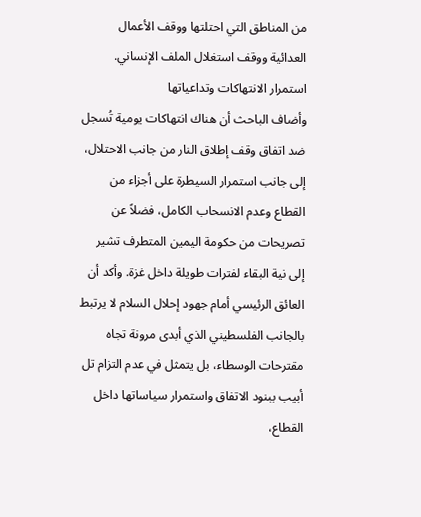من المناطق التي احتلتها ووقف الأعمال العدائية ووقف استغلال الملف الإنساني.
استمرار الانتهاكات وتداعياتها
وأضاف الباحث أن هناك انتهاكات يومية تُسجل ضد اتفاق وقف إطلاق النار من جانب الاحتلال، إلى جانب استمرار السيطرة على أجزاء من القطاع وعدم الانسحاب الكامل، فضلاً عن تصريحات من حكومة اليمين المتطرف تشير إلى نية البقاء لفترات طويلة داخل غزة. وأكد أن العائق الرئيسي أمام جهود إحلال السلام لا يرتبط بالجانب الفلسطيني الذي أبدى مرونة تجاه مقترحات الوسطاء، بل يتمثل في عدم التزام تل أبيب ببنود الاتفاق واستمرار سياساتها داخل القطاع،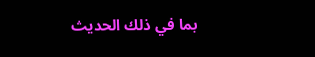بما في ذلك الحديث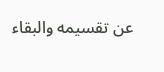عن تقسيمه والبقاء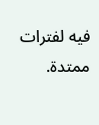فيه لفترات ممتدة.